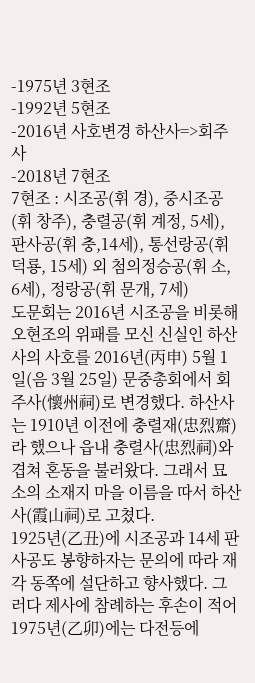-1975년 3현조
-1992년 5현조
-2016년 사호변경 하산사=>회주사
-2018년 7현조
7현조 : 시조공(휘 경), 중시조공(휘 창주), 충렬공(휘 계정, 5세), 판사공(휘 충,14세), 통선랑공(휘 덕룡, 15세) 외 첨의정승공(휘 소, 6세), 정랑공(휘 문개, 7세)
도문회는 2016년 시조공을 비롯해 오현조의 위패를 모신 신실인 하산사의 사호를 2016년(丙申) 5월 1일(음 3월 25일) 문중총회에서 회주사(懷州祠)로 변경했다. 하산사는 1910년 이전에 충렬재(忠烈齋)라 했으나 읍내 충렬사(忠烈祠)와 겹쳐 혼동을 불러왔다. 그래서 묘소의 소재지 마을 이름을 따서 하산사(霞山祠)로 고쳤다.
1925년(乙丑)에 시조공과 14세 판사공도 봉향하자는 문의에 따라 재각 동쪽에 설단하고 향사했다. 그러다 제사에 참례하는 후손이 적어 1975년(乙卯)에는 다전등에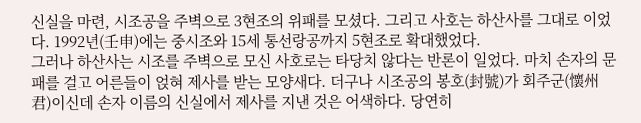신실을 마련, 시조공을 주벽으로 3현조의 위패를 모셨다. 그리고 사호는 하산사를 그대로 이었다. 1992년(壬申)에는 중시조와 15세 통선랑공까지 5현조로 확대했었다.
그러나 하산사는 시조를 주벽으로 모신 사호로는 타당치 않다는 반론이 일었다. 마치 손자의 문패를 걸고 어른들이 얹혀 제사를 받는 모양새다. 더구나 시조공의 봉호(封號)가 회주군(懷州君)이신데 손자 이름의 신실에서 제사를 지낸 것은 어색하다. 당연히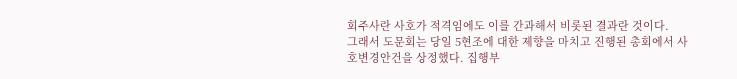회주사란 사호가 적격임에도 이를 간과해서 비롯된 결과란 것이다.
그래서 도문회는 당일 5현조에 대한 제향을 마치고 진행된 총회에서 사호변경안건을 상정했다. 집행부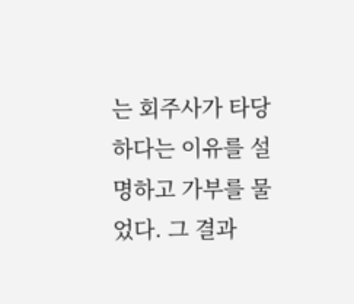는 회주사가 타당하다는 이유를 설명하고 가부를 물었다. 그 결과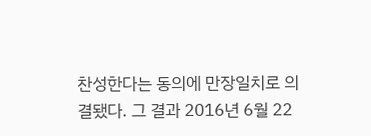찬성한다는 동의에 만장일치로 의결됐다. 그 결과 2016년 6월 22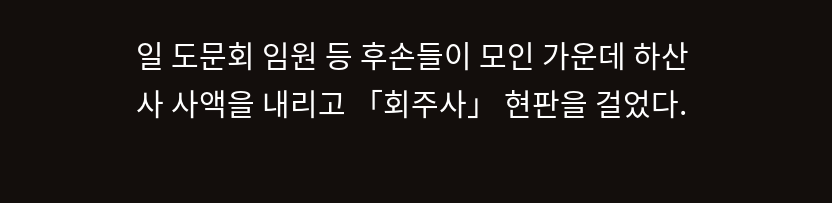일 도문회 임원 등 후손들이 모인 가운데 하산사 사액을 내리고 「회주사」 현판을 걸었다.